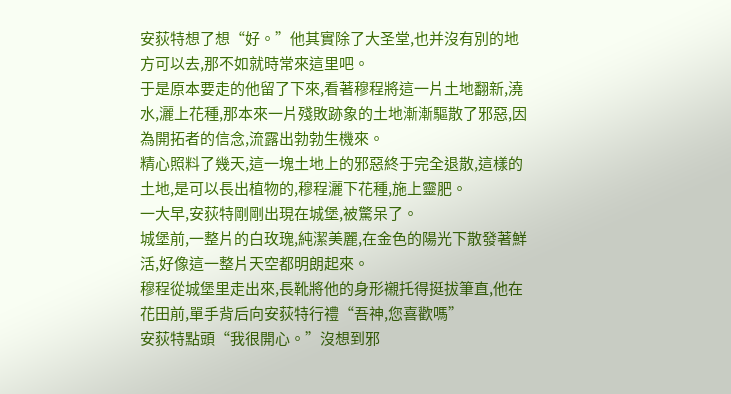安荻特想了想“好。”他其實除了大圣堂,也并沒有別的地方可以去,那不如就時常來這里吧。
于是原本要走的他留了下來,看著穆程將這一片土地翻新,澆水,灑上花種,那本來一片殘敗跡象的土地漸漸驅散了邪惡,因為開拓者的信念,流露出勃勃生機來。
精心照料了幾天,這一塊土地上的邪惡終于完全退散,這樣的土地,是可以長出植物的,穆程灑下花種,施上靈肥。
一大早,安荻特剛剛出現在城堡,被驚呆了。
城堡前,一整片的白玫瑰,純潔美麗,在金色的陽光下散發著鮮活,好像這一整片天空都明朗起來。
穆程從城堡里走出來,長靴將他的身形襯托得挺拔筆直,他在花田前,單手背后向安荻特行禮“吾神,您喜歡嗎”
安荻特點頭“我很開心。”沒想到邪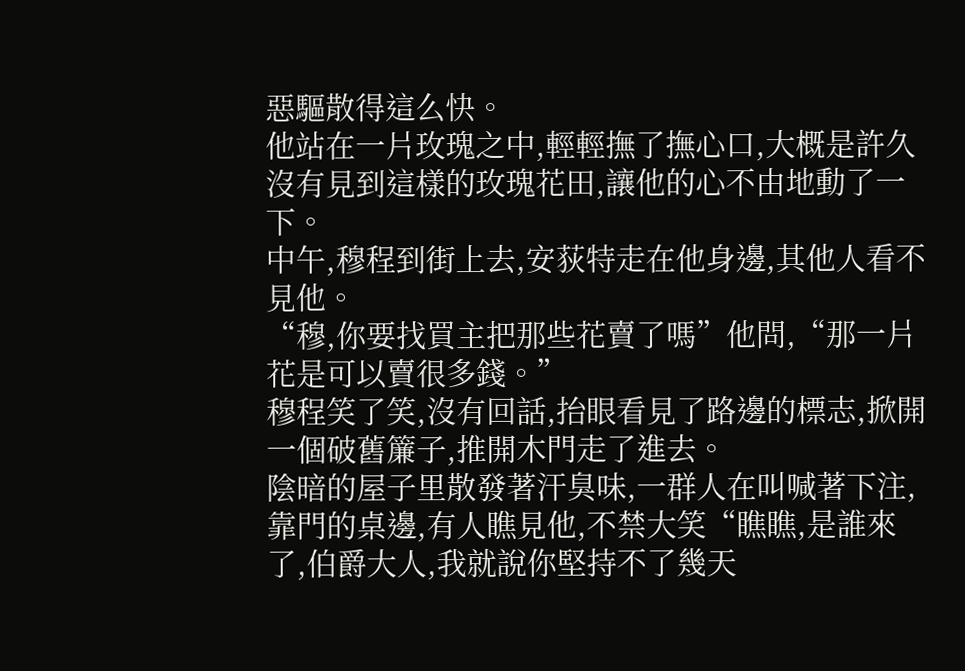惡驅散得這么快。
他站在一片玫瑰之中,輕輕撫了撫心口,大概是許久沒有見到這樣的玫瑰花田,讓他的心不由地動了一下。
中午,穆程到街上去,安荻特走在他身邊,其他人看不見他。
“穆,你要找買主把那些花賣了嗎”他問,“那一片花是可以賣很多錢。”
穆程笑了笑,沒有回話,抬眼看見了路邊的標志,掀開一個破舊簾子,推開木門走了進去。
陰暗的屋子里散發著汗臭味,一群人在叫喊著下注,靠門的桌邊,有人瞧見他,不禁大笑“瞧瞧,是誰來了,伯爵大人,我就說你堅持不了幾天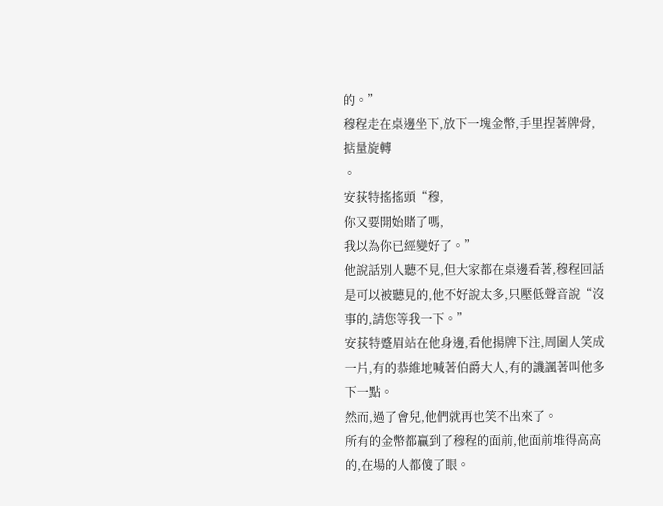的。”
穆程走在桌邊坐下,放下一塊金幣,手里捏著牌骨,掂量旋轉
。
安荻特搖搖頭“穆,
你又要開始賭了嗎,
我以為你已經變好了。”
他說話別人聽不見,但大家都在桌邊看著,穆程回話是可以被聽見的,他不好說太多,只壓低聲音說“沒事的,請您等我一下。”
安荻特蹙眉站在他身邊,看他揚牌下注,周圍人笑成一片,有的恭維地喊著伯爵大人,有的譏諷著叫他多下一點。
然而,過了會兒,他們就再也笑不出來了。
所有的金幣都贏到了穆程的面前,他面前堆得高高的,在場的人都傻了眼。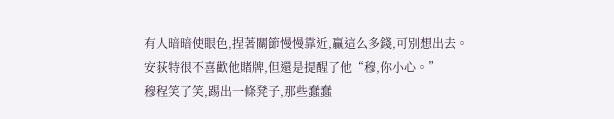有人暗暗使眼色,捏著關節慢慢靠近,贏這么多錢,可別想出去。
安荻特很不喜歡他賭牌,但還是提醒了他“穆,你小心。”
穆程笑了笑,踢出一條凳子,那些蠢蠢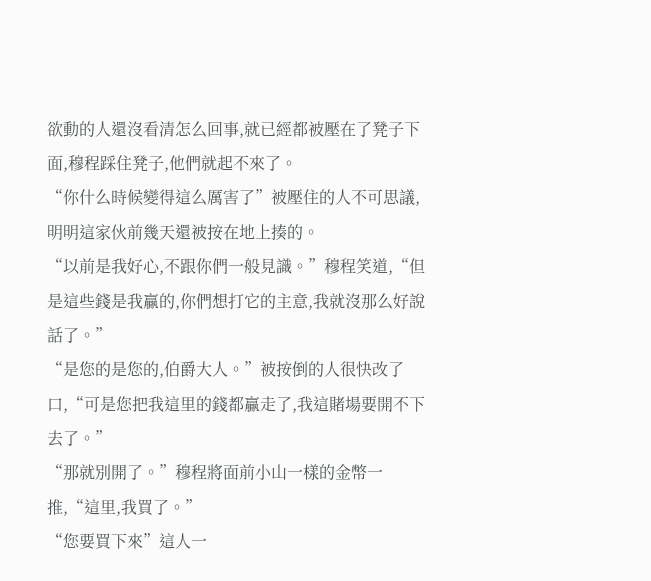欲動的人還沒看清怎么回事,就已經都被壓在了凳子下面,穆程踩住凳子,他們就起不來了。
“你什么時候變得這么厲害了”被壓住的人不可思議,明明這家伙前幾天還被按在地上揍的。
“以前是我好心,不跟你們一般見識。”穆程笑道,“但是這些錢是我贏的,你們想打它的主意,我就沒那么好說話了。”
“是您的是您的,伯爵大人。”被按倒的人很快改了口,“可是您把我這里的錢都贏走了,我這賭場要開不下去了。”
“那就別開了。”穆程將面前小山一樣的金幣一推,“這里,我買了。”
“您要買下來”這人一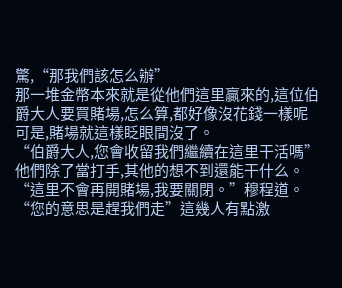驚,“那我們該怎么辦”
那一堆金幣本來就是從他們這里贏來的,這位伯爵大人要買賭場,怎么算,都好像沒花錢一樣呢
可是,賭場就這樣眨眼間沒了。
“伯爵大人,您會收留我們繼續在這里干活嗎”他們除了當打手,其他的想不到還能干什么。
“這里不會再開賭場,我要關閉。”穆程道。
“您的意思是趕我們走”這幾人有點激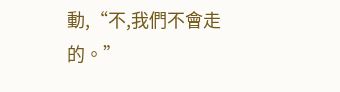動,“不,我們不會走的。”